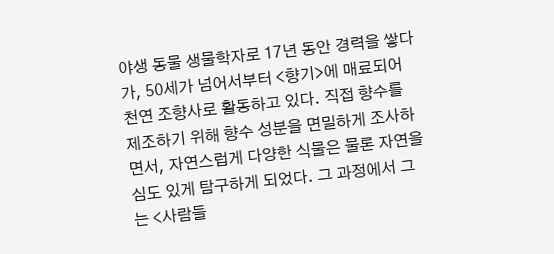야생 동물 생물학자로 17년 동안 경력을 쌓다가, 50세가 넘어서부터 <향기>에 매료되어 천연 조향사로 활동하고 있다. 직접 향수를 제조하기 위해 향수 성분을 면밀하게 조사하면서, 자연스럽게 다양한 식물은 물론 자연을 심도 있게 탐구하게 되었다. 그 과정에서 그는 <사람들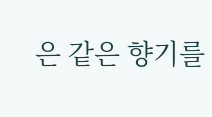은 같은 향기를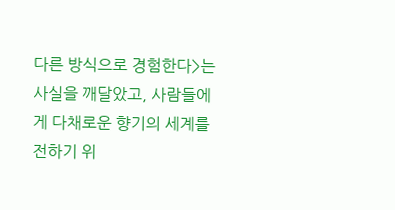다른 방식으로 경험한다>는 사실을 깨달았고, 사람들에게 다채로운 향기의 세계를 전하기 위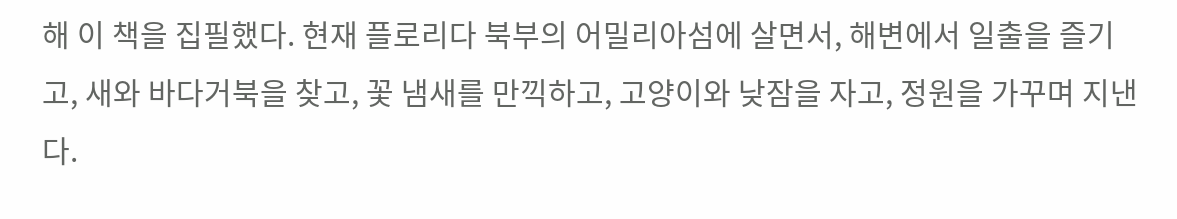해 이 책을 집필했다. 현재 플로리다 북부의 어밀리아섬에 살면서, 해변에서 일출을 즐기고, 새와 바다거북을 찾고, 꽃 냄새를 만끽하고, 고양이와 낮잠을 자고, 정원을 가꾸며 지낸다.